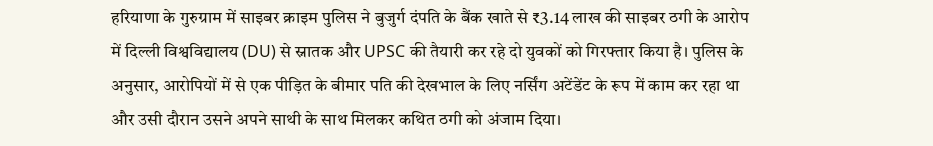हरियाणा के गुरुग्राम में साइबर क्राइम पुलिस ने बुजुर्ग दंपति के बैंक खाते से ₹3.14 लाख की साइबर ठगी के आरोप में दिल्ली विश्वविद्यालय (DU) से स्नातक और UPSC की तैयारी कर रहे दो युवकों को गिरफ्तार किया है। पुलिस के अनुसार, आरोपियों में से एक पीड़ित के बीमार पति की देखभाल के लिए नर्सिंग अटेंडेंट के रूप में काम कर रहा था और उसी दौरान उसने अपने साथी के साथ मिलकर कथित ठगी को अंजाम दिया।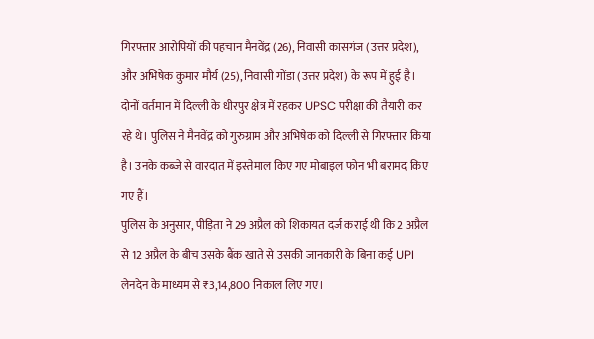गिरफ्तार आरोपियों की पहचान मैनवेंद्र (26), निवासी कासगंज (उत्तर प्रदेश), और अभिषेक कुमार मौर्य (25), निवासी गोंडा (उत्तर प्रदेश) के रूप में हुई है। दोनों वर्तमान में दिल्ली के धीरपुर क्षेत्र में रहकर UPSC परीक्षा की तैयारी कर रहे थे। पुलिस ने मैनवेंद्र को गुरुग्राम और अभिषेक को दिल्ली से गिरफ्तार किया है। उनके कब्जे से वारदात में इस्तेमाल किए गए मोबाइल फोन भी बरामद किए गए हैं।
पुलिस के अनुसार, पीड़िता ने 29 अप्रैल को शिकायत दर्ज कराई थी कि 2 अप्रैल से 12 अप्रैल के बीच उसके बैंक खाते से उसकी जानकारी के बिना कई UPI लेनदेन के माध्यम से ₹3,14,800 निकाल लिए गए।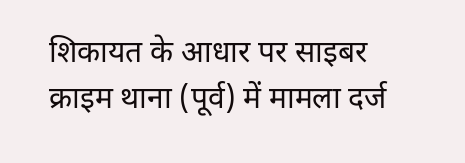शिकायत के आधार पर साइबर क्राइम थाना (पूर्व) में मामला दर्ज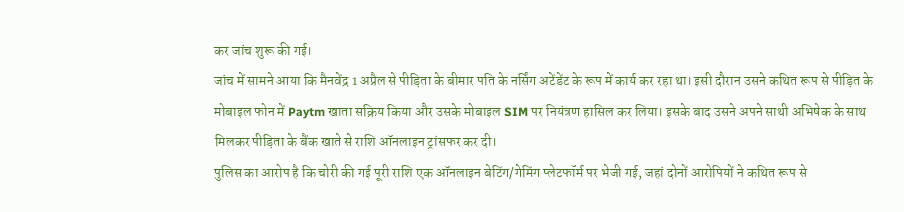कर जांच शुरू की गई।
जांच में सामने आया कि मैनवेंद्र 1 अप्रैल से पीड़िता के बीमार पति के नर्सिंग अटेंडेंट के रूप में कार्य कर रहा था। इसी दौरान उसने कथित रूप से पीड़ित के मोबाइल फोन में Paytm खाता सक्रिय किया और उसके मोबाइल SIM पर नियंत्रण हासिल कर लिया। इसके बाद उसने अपने साथी अभिषेक के साथ मिलकर पीड़िता के बैंक खाते से राशि ऑनलाइन ट्रांसफर कर दी।
पुलिस का आरोप है कि चोरी की गई पूरी राशि एक ऑनलाइन बेटिंग/गेमिंग प्लेटफॉर्म पर भेजी गई, जहां दोनों आरोपियों ने कथित रूप से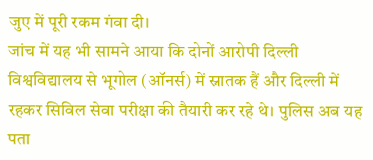जुए में पूरी रकम गंवा दी।
जांच में यह भी सामने आया कि दोनों आरोपी दिल्ली विश्वविद्यालय से भूगोल (ऑनर्स) में स्नातक हैं और दिल्ली में रहकर सिविल सेवा परीक्षा की तैयारी कर रहे थे। पुलिस अब यह पता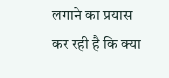लगाने का प्रयास कर रही है कि क्या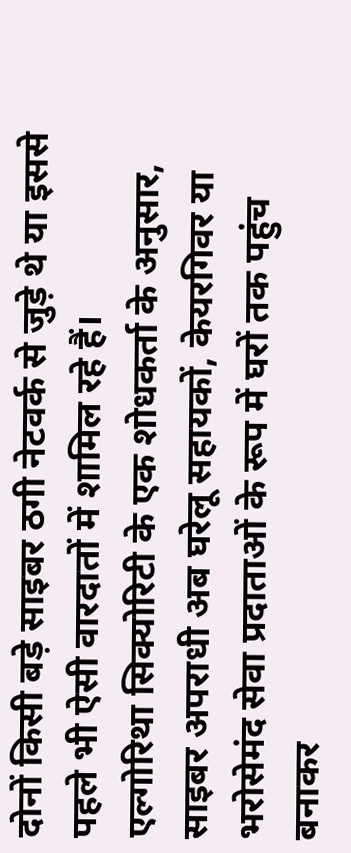दोनों किसी बड़े साइबर ठगी नेटवर्क से जुड़े थे या इससे पहले भी ऐसी वारदातों में शामिल रहे हैं।
एल्गोरिथा सिक्योरिटी के एक शोधकर्ता के अनुसार, साइबर अपराधी अब घरेलू सहायकों, केयरगिवर या भरोसेमंद सेवा प्रदाताओं के रूप में घरों तक पहुंच बनाकर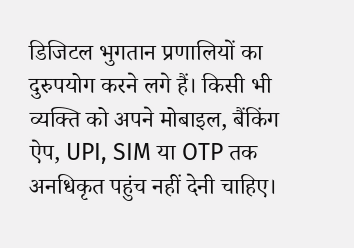डिजिटल भुगतान प्रणालियों का दुरुपयोग करने लगे हैं। किसी भी व्यक्ति को अपने मोबाइल, बैंकिंग ऐप, UPI, SIM या OTP तक अनधिकृत पहुंच नहीं देनी चाहिए।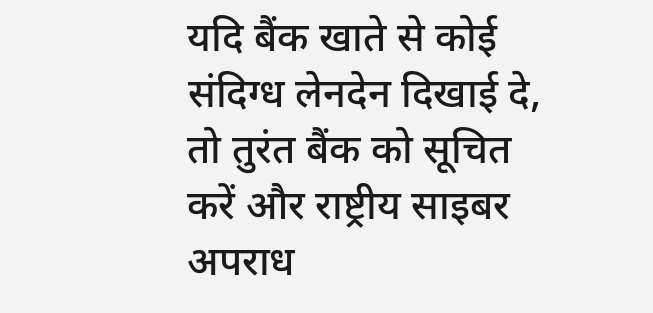यदि बैंक खाते से कोई संदिग्ध लेनदेन दिखाई दे, तो तुरंत बैंक को सूचित करें और राष्ट्रीय साइबर अपराध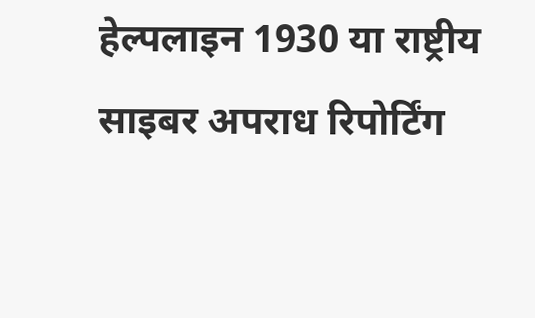हेल्पलाइन 1930 या राष्ट्रीय साइबर अपराध रिपोर्टिंग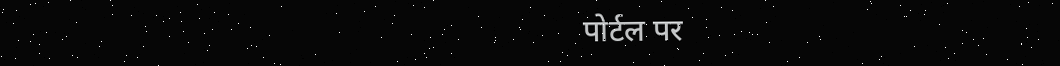पोर्टल पर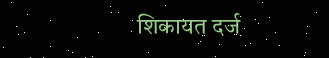शिकायत दर्ज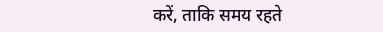करें, ताकि समय रहते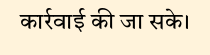कार्रवाई की जा सके।